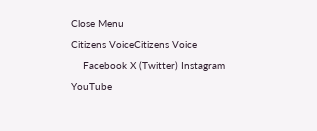Close Menu
Citizens VoiceCitizens Voice
    Facebook X (Twitter) Instagram YouTube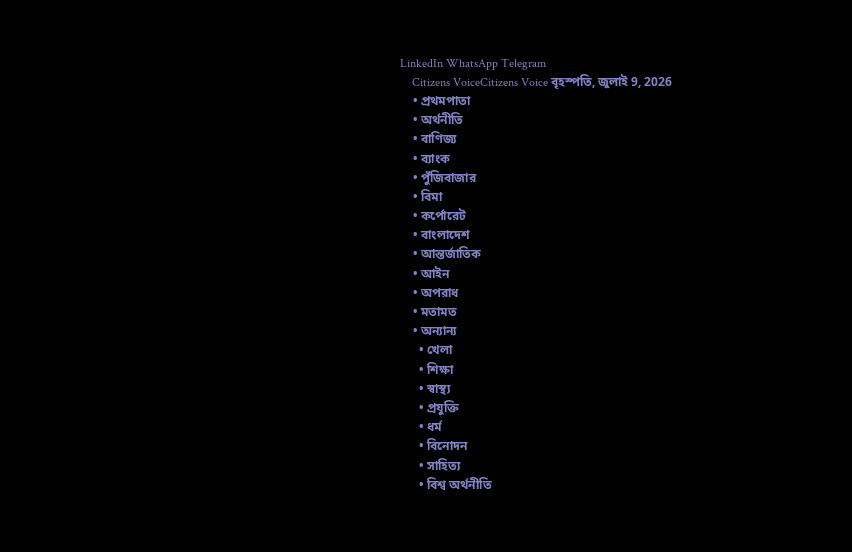LinkedIn WhatsApp Telegram
    Citizens VoiceCitizens Voice বৃহস্পতি, জুলাই 9, 2026
    • প্রথমপাতা
    • অর্থনীতি
    • বাণিজ্য
    • ব্যাংক
    • পুঁজিবাজার
    • বিমা
    • কর্পোরেট
    • বাংলাদেশ
    • আন্তর্জাতিক
    • আইন
    • অপরাধ
    • মতামত
    • অন্যান্য
      • খেলা
      • শিক্ষা
      • স্বাস্থ্য
      • প্রযুক্তি
      • ধর্ম
      • বিনোদন
      • সাহিত্য
      • বিশ্ব অর্থনীতি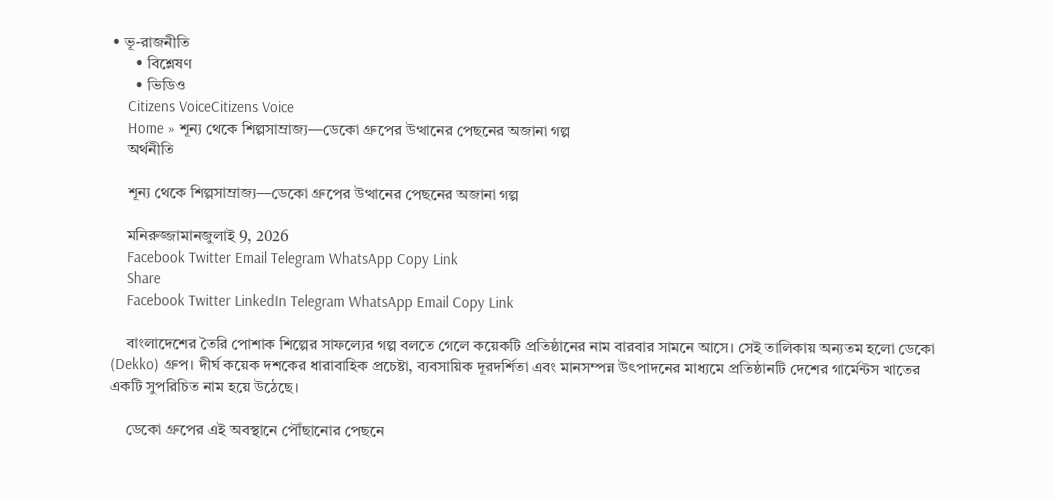• ভূ-রাজনীতি
      • বিশ্লেষণ
      • ভিডিও
    Citizens VoiceCitizens Voice
    Home » শূন্য থেকে শিল্পসাম্রাজ্য—ডেকো গ্রুপের উত্থানের পেছনের অজানা গল্প
    অর্থনীতি

    শূন্য থেকে শিল্পসাম্রাজ্য—ডেকো গ্রুপের উত্থানের পেছনের অজানা গল্প

    মনিরুজ্জামানজুলাই 9, 2026
    Facebook Twitter Email Telegram WhatsApp Copy Link
    Share
    Facebook Twitter LinkedIn Telegram WhatsApp Email Copy Link

    বাংলাদেশের তৈরি পোশাক শিল্পের সাফল্যের গল্প বলতে গেলে কয়েকটি প্রতিষ্ঠানের নাম বারবার সামনে আসে। সেই তালিকায় অন্যতম হলো ডেকো (Dekko) গ্রুপ। দীর্ঘ কয়েক দশকের ধারাবাহিক প্রচেষ্টা, ব্যবসায়িক দূরদর্শিতা এবং মানসম্পন্ন উৎপাদনের মাধ্যমে প্রতিষ্ঠানটি দেশের গার্মেন্টস খাতের একটি সুপরিচিত নাম হয়ে উঠেছে।

    ডেকো গ্রুপের এই অবস্থানে পৌঁছানোর পেছনে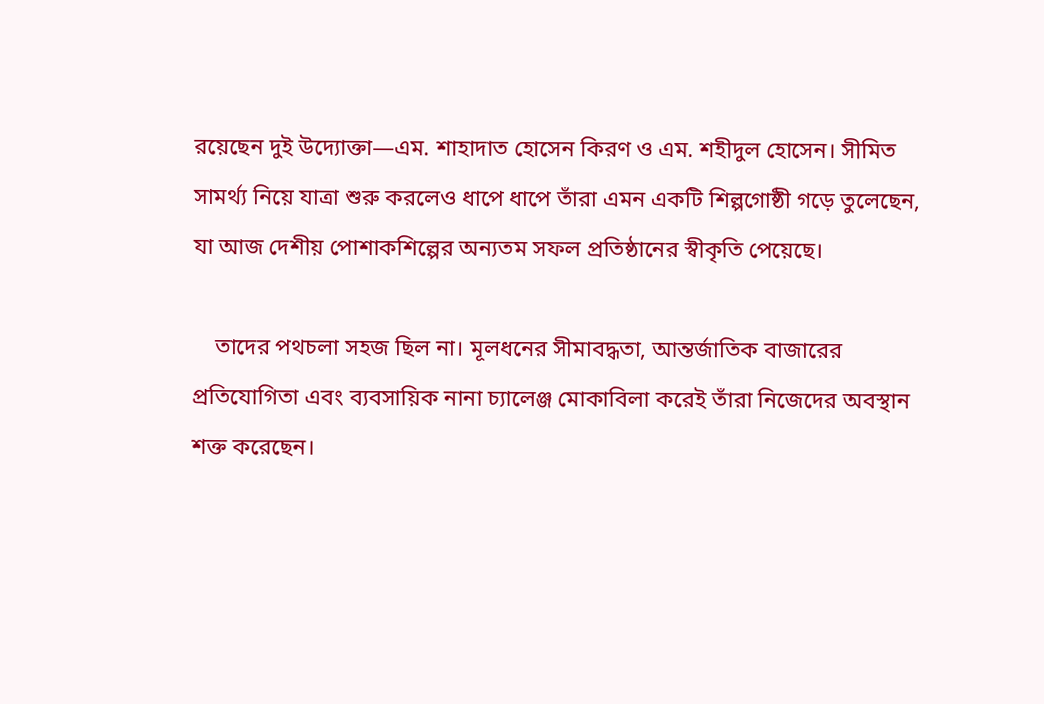রয়েছেন দুই উদ্যোক্তা—এম. শাহাদাত হোসেন কিরণ ও এম. শহীদুল হোসেন। সীমিত সামর্থ্য নিয়ে যাত্রা শুরু করলেও ধাপে ধাপে তাঁরা এমন একটি শিল্পগোষ্ঠী গড়ে তুলেছেন, যা আজ দেশীয় পোশাকশিল্পের অন্যতম সফল প্রতিষ্ঠানের স্বীকৃতি পেয়েছে।

    তাদের পথচলা সহজ ছিল না। মূলধনের সীমাবদ্ধতা, আন্তর্জাতিক বাজারের প্রতিযোগিতা এবং ব্যবসায়িক নানা চ্যালেঞ্জ মোকাবিলা করেই তাঁরা নিজেদের অবস্থান শক্ত করেছেন।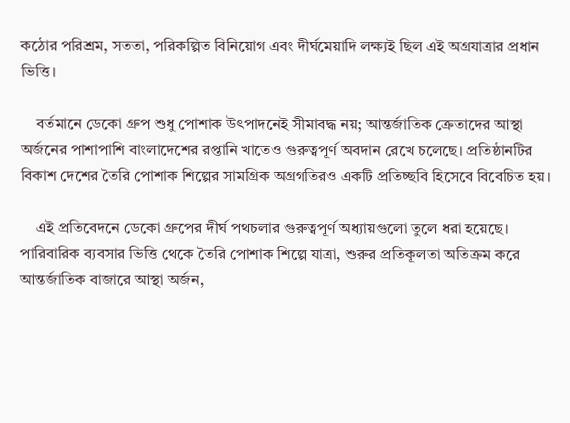কঠোর পরিশ্রম, সততা, পরিকল্পিত বিনিয়োগ এবং দীর্ঘমেয়াদি লক্ষ্যই ছিল এই অগ্রযাত্রার প্রধান ভিত্তি।

    বর্তমানে ডেকো গ্রুপ শুধু পোশাক উৎপাদনেই সীমাবদ্ধ নয়; আন্তর্জাতিক ক্রেতাদের আস্থা অর্জনের পাশাপাশি বাংলাদেশের রপ্তানি খাতেও গুরুত্বপূর্ণ অবদান রেখে চলেছে। প্রতিষ্ঠানটির বিকাশ দেশের তৈরি পোশাক শিল্পের সামগ্রিক অগ্রগতিরও একটি প্রতিচ্ছবি হিসেবে বিবেচিত হয়।

    এই প্রতিবেদনে ডেকো গ্রুপের দীর্ঘ পথচলার গুরুত্বপূর্ণ অধ্যায়গুলো তুলে ধরা হয়েছে। পারিবারিক ব্যবসার ভিত্তি থেকে তৈরি পোশাক শিল্পে যাত্রা, শুরুর প্রতিকূলতা অতিক্রম করে আন্তর্জাতিক বাজারে আস্থা অর্জন,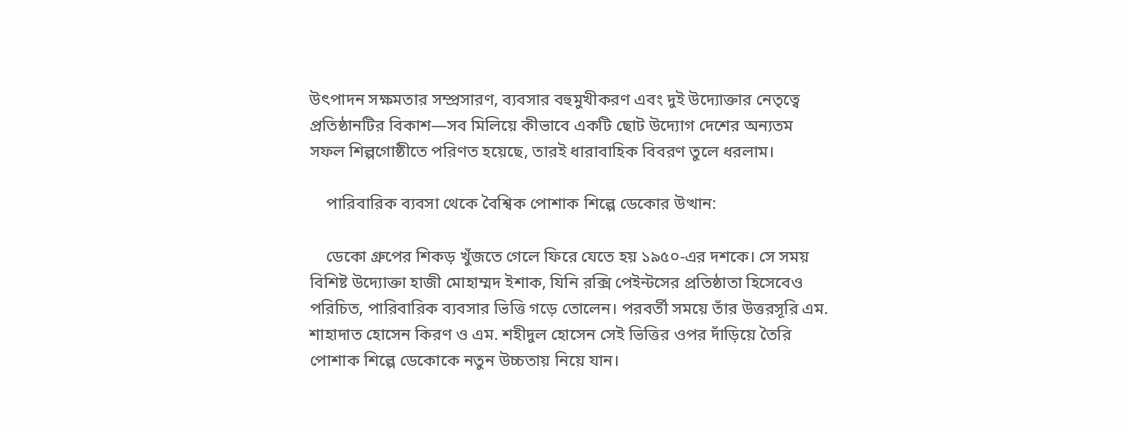উৎপাদন সক্ষমতার সম্প্রসারণ, ব্যবসার বহুমুখীকরণ এবং দুই উদ্যোক্তার নেতৃত্বে প্রতিষ্ঠানটির বিকাশ—সব মিলিয়ে কীভাবে একটি ছোট উদ্যোগ দেশের অন্যতম সফল শিল্পগোষ্ঠীতে পরিণত হয়েছে, তারই ধারাবাহিক বিবরণ তুলে ধরলাম।

    পারিবারিক ব্যবসা থেকে বৈশ্বিক পোশাক শিল্পে ডেকোর উত্থান:

    ডেকো গ্রুপের শিকড় খুঁজতে গেলে ফিরে যেতে হয় ১৯৫০-এর দশকে। সে সময় বিশিষ্ট উদ্যোক্তা হাজী মোহাম্মদ ইশাক, যিনি রক্সি পেইন্টসের প্রতিষ্ঠাতা হিসেবেও পরিচিত, পারিবারিক ব্যবসার ভিত্তি গড়ে তোলেন। পরবর্তী সময়ে তাঁর উত্তরসূরি এম. শাহাদাত হোসেন কিরণ ও এম. শহীদুল হোসেন সেই ভিত্তির ওপর দাঁড়িয়ে তৈরি পোশাক শিল্পে ডেকোকে নতুন উচ্চতায় নিয়ে যান।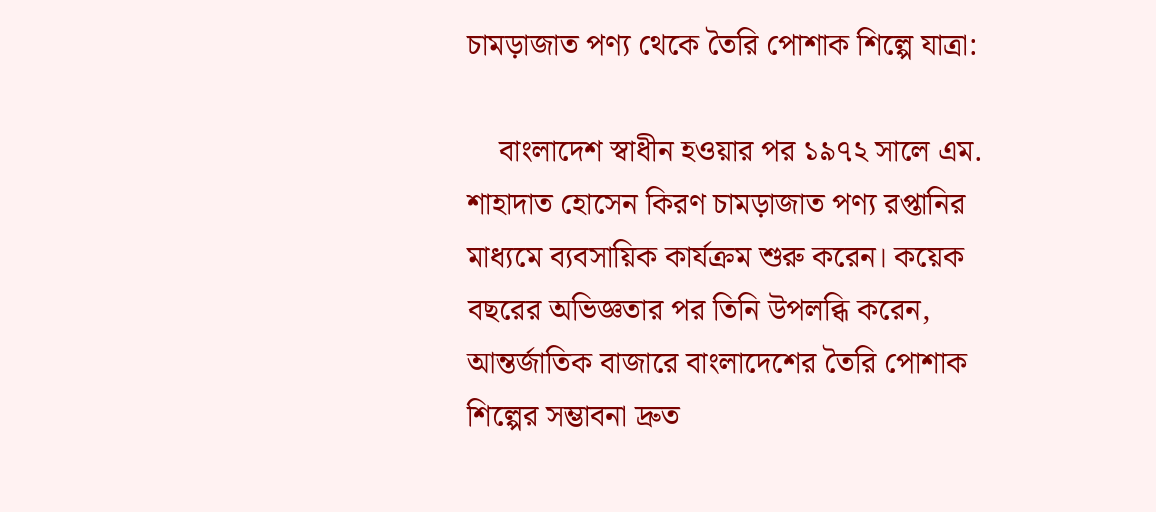চামড়াজাত পণ্য থেকে তৈরি পোশাক শিল্পে যাত্রা:

    বাংলাদেশ স্বাধীন হওয়ার পর ১৯৭২ সালে এম. শাহাদাত হোসেন কিরণ চামড়াজাত পণ্য রপ্তানির মাধ্যমে ব্যবসায়িক কার্যক্রম শুরু করেন। কয়েক বছরের অভিজ্ঞতার পর তিনি উপলব্ধি করেন, আন্তর্জাতিক বাজারে বাংলাদেশের তৈরি পোশাক শিল্পের সম্ভাবনা দ্রুত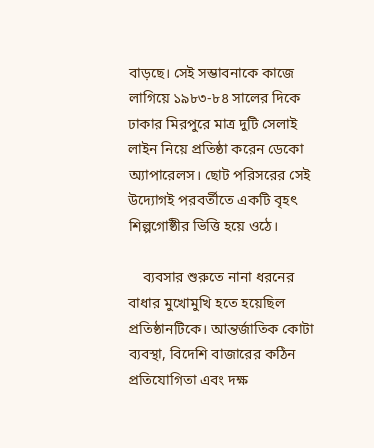বাড়ছে। সেই সম্ভাবনাকে কাজে লাগিয়ে ১৯৮৩-৮৪ সালের দিকে ঢাকার মিরপুরে মাত্র দুটি সেলাই লাইন নিয়ে প্রতিষ্ঠা করেন ডেকো অ্যাপারেলস। ছোট পরিসরের সেই উদ্যোগই পরবর্তীতে একটি বৃহৎ শিল্পগোষ্ঠীর ভিত্তি হয়ে ওঠে।

    ব্যবসার শুরুতে নানা ধরনের বাধার মুখোমুখি হতে হয়েছিল প্রতিষ্ঠানটিকে। আন্তর্জাতিক কোটা ব্যবস্থা, বিদেশি বাজারের কঠিন প্রতিযোগিতা এবং দক্ষ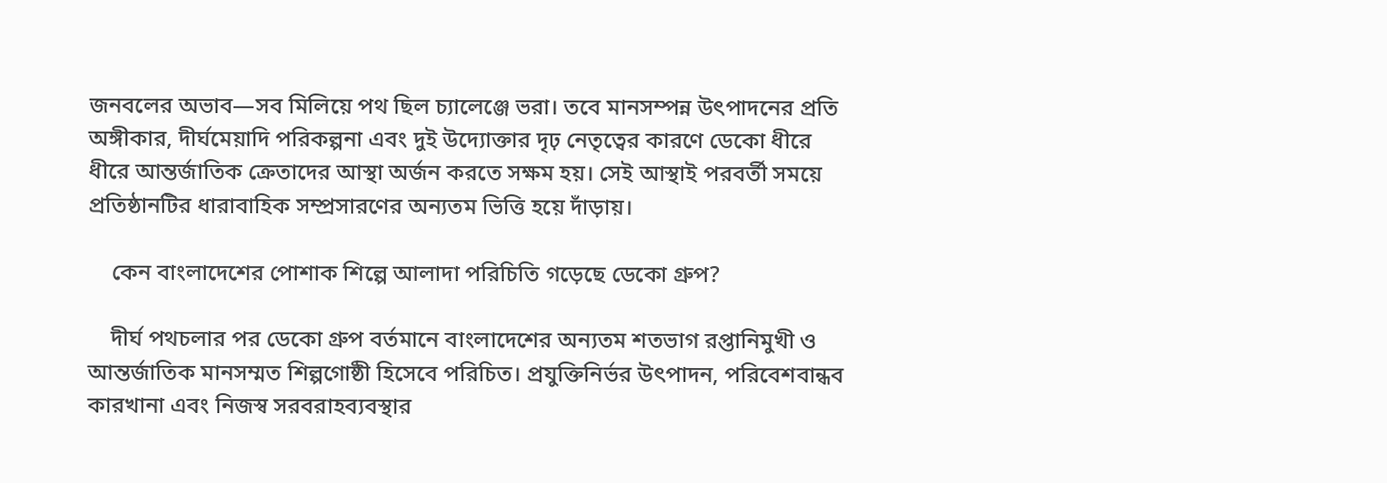জনবলের অভাব—সব মিলিয়ে পথ ছিল চ্যালেঞ্জে ভরা। তবে মানসম্পন্ন উৎপাদনের প্রতি অঙ্গীকার, দীর্ঘমেয়াদি পরিকল্পনা এবং দুই উদ্যোক্তার দৃঢ় নেতৃত্বের কারণে ডেকো ধীরে ধীরে আন্তর্জাতিক ক্রেতাদের আস্থা অর্জন করতে সক্ষম হয়। সেই আস্থাই পরবর্তী সময়ে প্রতিষ্ঠানটির ধারাবাহিক সম্প্রসারণের অন্যতম ভিত্তি হয়ে দাঁড়ায়।

    কেন বাংলাদেশের পোশাক শিল্পে আলাদা পরিচিতি গড়েছে ডেকো গ্রুপ?

    দীর্ঘ পথচলার পর ডেকো গ্রুপ বর্তমানে বাংলাদেশের অন্যতম শতভাগ রপ্তানিমুখী ও আন্তর্জাতিক মানসম্মত শিল্পগোষ্ঠী হিসেবে পরিচিত। প্রযুক্তিনির্ভর উৎপাদন, পরিবেশবান্ধব কারখানা এবং নিজস্ব সরবরাহব্যবস্থার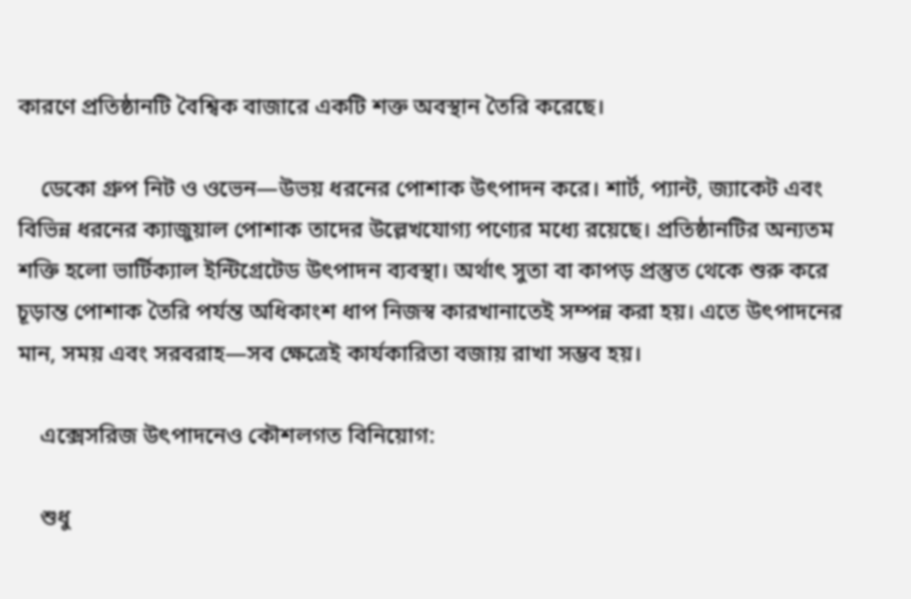কারণে প্রতিষ্ঠানটি বৈশ্বিক বাজারে একটি শক্ত অবস্থান তৈরি করেছে।

    ডেকো গ্রুপ নিট ও ওভেন—উভয় ধরনের পোশাক উৎপাদন করে। শার্ট, প্যান্ট, জ্যাকেট এবং বিভিন্ন ধরনের ক্যাজুয়াল পোশাক তাদের উল্লেখযোগ্য পণ্যের মধ্যে রয়েছে। প্রতিষ্ঠানটির অন্যতম শক্তি হলো ভার্টিক্যাল ইন্টিগ্রেটেড উৎপাদন ব্যবস্থা। অর্থাৎ সুতা বা কাপড় প্রস্তুত থেকে শুরু করে চূড়ান্ত পোশাক তৈরি পর্যন্ত অধিকাংশ ধাপ নিজস্ব কারখানাতেই সম্পন্ন করা হয়। এতে উৎপাদনের মান, সময় এবং সরবরাহ—সব ক্ষেত্রেই কার্যকারিতা বজায় রাখা সম্ভব হয়।

    এক্সেসরিজ উৎপাদনেও কৌশলগত বিনিয়োগ:

    শুধু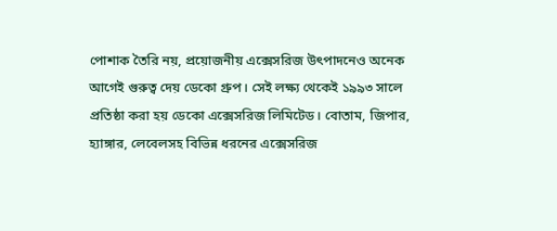পোশাক তৈরি নয়, প্রয়োজনীয় এক্সেসরিজ উৎপাদনেও অনেক আগেই গুরুত্ব দেয় ডেকো গ্রুপ। সেই লক্ষ্য থেকেই ১৯৯৩ সালে প্রতিষ্ঠা করা হয় ডেকো এক্সেসরিজ লিমিটেড। বোতাম, জিপার, হ্যাঙ্গার, লেবেলসহ বিভিন্ন ধরনের এক্সেসরিজ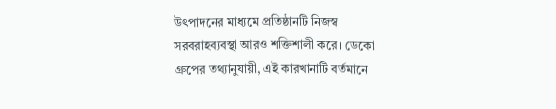উৎপাদনের মাধ্যমে প্রতিষ্ঠানটি নিজস্ব সরবরাহব্যবস্থা আরও শক্তিশালী করে। ডেকো গ্রুপের তথ্যানুযায়ী, এই কারখানাটি বর্তমানে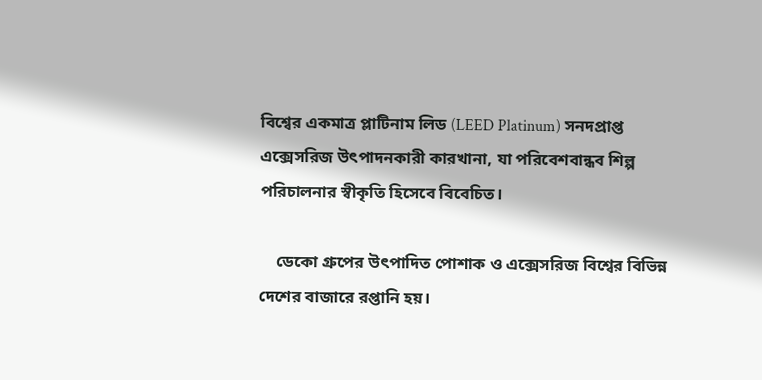বিশ্বের একমাত্র প্লাটিনাম লিড (LEED Platinum) সনদপ্রাপ্ত এক্সেসরিজ উৎপাদনকারী কারখানা, যা পরিবেশবান্ধব শিল্প পরিচালনার স্বীকৃতি হিসেবে বিবেচিত।

    ডেকো গ্রুপের উৎপাদিত পোশাক ও এক্সেসরিজ বিশ্বের বিভিন্ন দেশের বাজারে রপ্তানি হয়।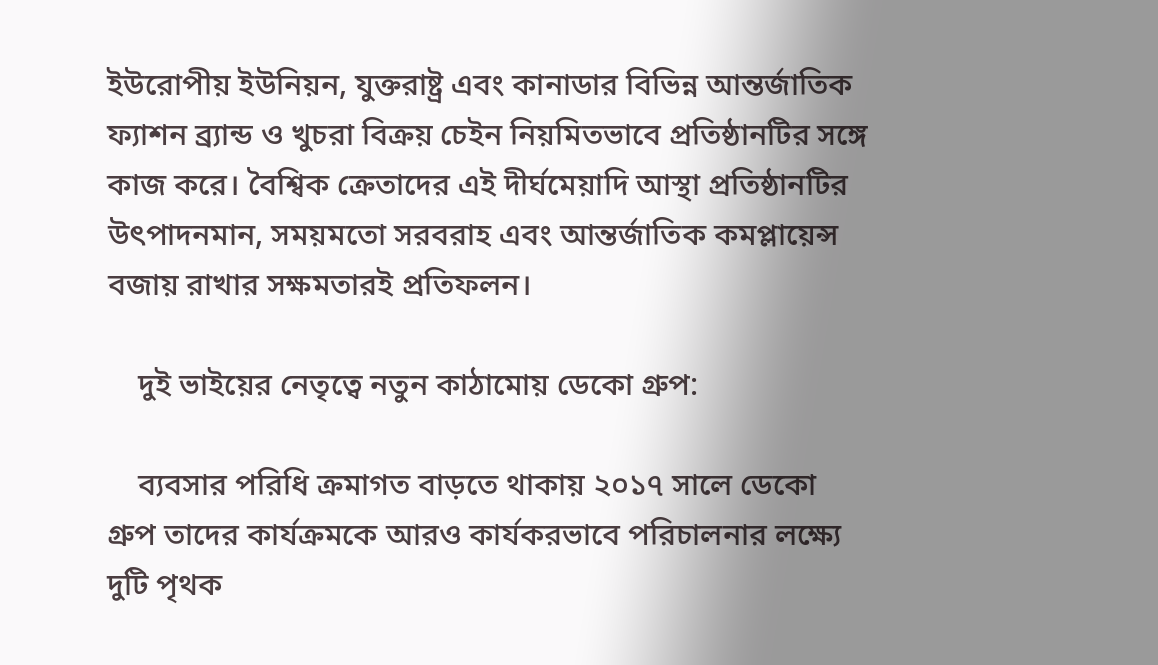ইউরোপীয় ইউনিয়ন, যুক্তরাষ্ট্র এবং কানাডার বিভিন্ন আন্তর্জাতিক ফ্যাশন ব্র্যান্ড ও খুচরা বিক্রয় চেইন নিয়মিতভাবে প্রতিষ্ঠানটির সঙ্গে কাজ করে। বৈশ্বিক ক্রেতাদের এই দীর্ঘমেয়াদি আস্থা প্রতিষ্ঠানটির উৎপাদনমান, সময়মতো সরবরাহ এবং আন্তর্জাতিক কমপ্লায়েন্স বজায় রাখার সক্ষমতারই প্রতিফলন।

    দুই ভাইয়ের নেতৃত্বে নতুন কাঠামোয় ডেকো গ্রুপ:

    ব্যবসার পরিধি ক্রমাগত বাড়তে থাকায় ২০১৭ সালে ডেকো গ্রুপ তাদের কার্যক্রমকে আরও কার্যকরভাবে পরিচালনার লক্ষ্যে দুটি পৃথক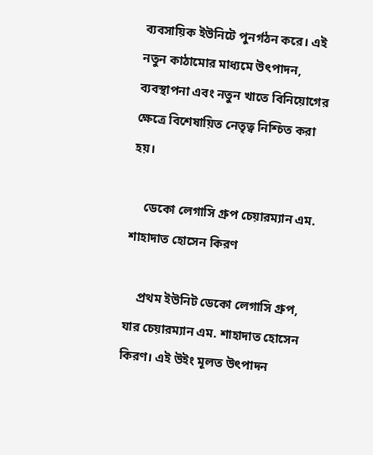ব্যবসায়িক ইউনিটে পুনর্গঠন করে। এই নতুন কাঠামোর মাধ্যমে উৎপাদন, ব্যবস্থাপনা এবং নতুন খাতে বিনিয়োগের ক্ষেত্রে বিশেষায়িত নেতৃত্ব নিশ্চিত করা হয়।

    ডেকো লেগাসি গ্রুপ চেয়ারম্যান এম. শাহাদাত হোসেন কিরণ

    প্রথম ইউনিট ডেকো লেগাসি গ্রুপ, যার চেয়ারম্যান এম. শাহাদাত হোসেন কিরণ। এই উইং মূলত উৎপাদন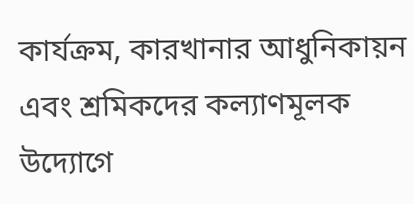কার্যক্রম, কারখানার আধুনিকায়ন এবং শ্রমিকদের কল্যাণমূলক উদ্যোগে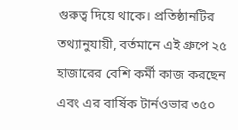গুরুত্ব দিয়ে থাকে। প্রতিষ্ঠানটির তথ্যানুযায়ী, বর্তমানে এই গ্রুপে ২৫ হাজারের বেশি কর্মী কাজ করছেন এবং এর বার্ষিক টার্নওভার ৩৫০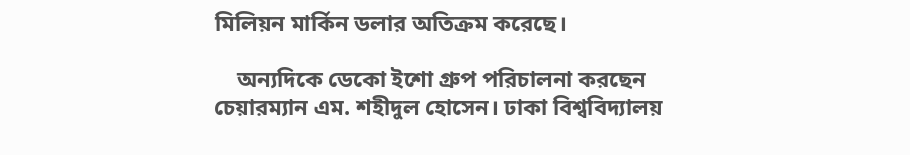মিলিয়ন মার্কিন ডলার অতিক্রম করেছে।

    অন্যদিকে ডেকো ইশো গ্রুপ পরিচালনা করছেন চেয়ারম্যান এম. শহীদুল হোসেন। ঢাকা বিশ্ববিদ্যালয়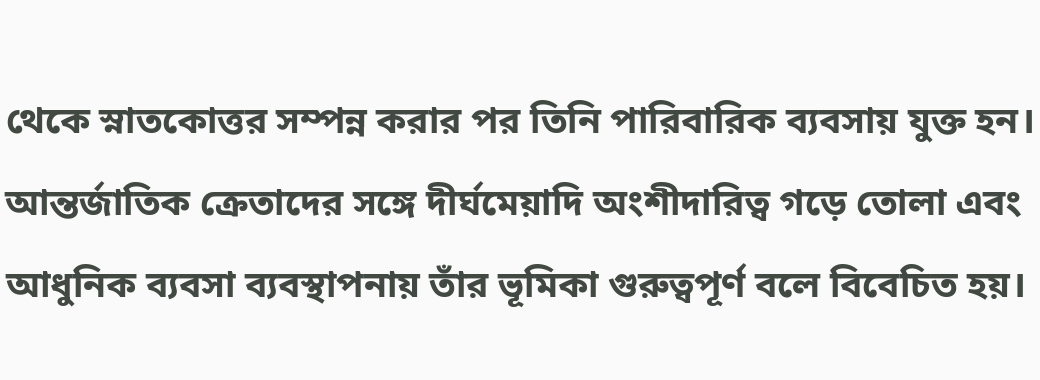থেকে স্নাতকোত্তর সম্পন্ন করার পর তিনি পারিবারিক ব্যবসায় যুক্ত হন। আন্তর্জাতিক ক্রেতাদের সঙ্গে দীর্ঘমেয়াদি অংশীদারিত্ব গড়ে তোলা এবং আধুনিক ব্যবসা ব্যবস্থাপনায় তাঁর ভূমিকা গুরুত্বপূর্ণ বলে বিবেচিত হয়।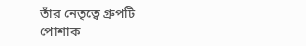তাঁর নেতৃত্বে গ্রুপটি পোশাক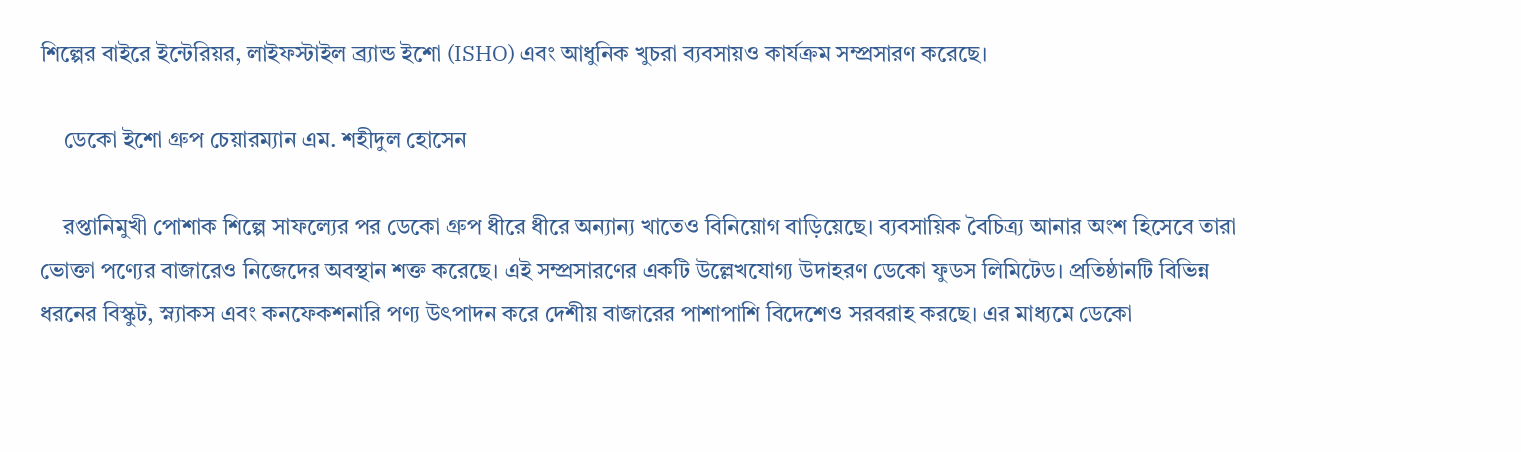শিল্পের বাইরে ইন্টেরিয়র, লাইফস্টাইল ব্র্যান্ড ইশো (ISHO) এবং আধুনিক খুচরা ব্যবসায়ও কার্যক্রম সম্প্রসারণ করেছে।

    ডেকো ইশো গ্রুপ চেয়ারম্যান এম. শহীদুল হোসেন

    রপ্তানিমুখী পোশাক শিল্পে সাফল্যের পর ডেকো গ্রুপ ধীরে ধীরে অন্যান্য খাতেও বিনিয়োগ বাড়িয়েছে। ব্যবসায়িক বৈচিত্র্য আনার অংশ হিসেবে তারা ভোক্তা পণ্যের বাজারেও নিজেদের অবস্থান শক্ত করেছে। এই সম্প্রসারণের একটি উল্লেখযোগ্য উদাহরণ ডেকো ফুডস লিমিটেড। প্রতিষ্ঠানটি বিভিন্ন ধরনের বিস্কুট, স্ন্যাকস এবং কনফেকশনারি পণ্য উৎপাদন করে দেশীয় বাজারের পাশাপাশি বিদেশেও সরবরাহ করছে। এর মাধ্যমে ডেকো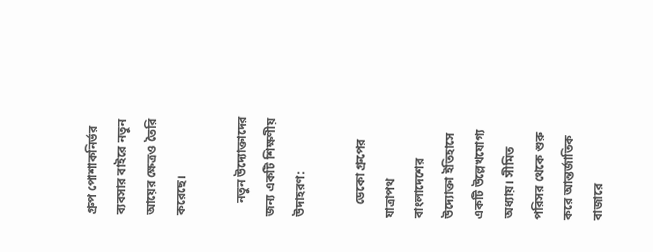গ্রুপ পোশাকনির্ভর ব্যবসার বাইরে নতুন আয়ের ক্ষেত্রও তৈরি করেছে।

    নতুন উদ্যোক্তাদের জন্য একটি শিক্ষণীয় উদাহরণ:

    ডেকো গ্রুপের যাত্রাপথ বাংলাদেশের উদ্যোক্তা ইতিহাসে একটি উল্লেখযোগ্য অধ্যায়। সীমিত পরিসর থেকে শুরু করে আন্তর্জাতিক বাজারে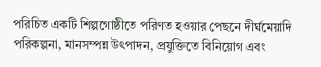পরিচিত একটি শিল্পগোষ্ঠীতে পরিণত হওয়ার পেছনে দীর্ঘমেয়াদি পরিকল্পনা, মানসম্পন্ন উৎপাদন, প্রযুক্তিতে বিনিয়োগ এবং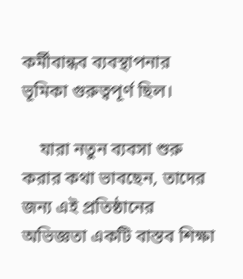কর্মীবান্ধব ব্যবস্থাপনার ভূমিকা গুরুত্বপূর্ণ ছিল।

    যারা নতুন ব্যবসা শুরু করার কথা ভাবছেন, তাদের জন্য এই প্রতিষ্ঠানের অভিজ্ঞতা একটি বাস্তব শিক্ষা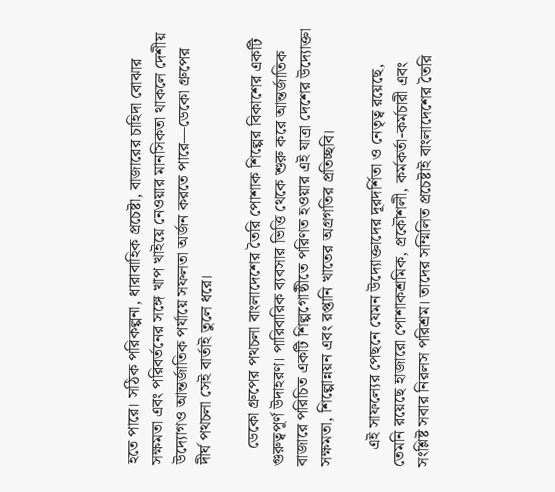হতে পারে। সঠিক পরিকল্পনা, ধারাবাহিক প্রচেষ্টা, বাজারের চাহিদা বোঝার সক্ষমতা এবং পরিবর্তনের সঙ্গে খাপ খাইয়ে নেওয়ার মানসিকতা থাকলে দেশীয় উদ্যোগও আন্তর্জাতিক পর্যায়ে সফলতা অর্জন করতে পারে—ডেকো গ্রুপের দীর্ঘ পথচলা সেই বার্তাই তুলে ধরে।

    ডেকো গ্রুপের পথচলা বাংলাদেশের তৈরি পোশাক শিল্পের বিকাশের একটি গুরুত্বপূর্ণ উদাহরণ। পারিবারিক ব্যবসার ভিত্তি থেকে শুরু করে আন্তর্জাতিক বাজারে পরিচিত একটি শিল্পগোষ্ঠীতে পরিণত হওয়ার এই যাত্রা দেশের উদ্যোক্তা সক্ষমতা, শিল্পোন্নয়ন এবং রপ্তানি খাতের অগ্রগতির প্রতিচ্ছবি।

    এই সাফল্যের পেছনে যেমন উদ্যোক্তাদের দূরদর্শিতা ও নেতৃত্ব রয়েছে, তেমনি রয়েছে হাজারো পোশাকশ্রমিক, প্রকৌশলী, কর্মকর্তা-কর্মচারী এবং সংশ্লিষ্ট সবার নিরলস পরিশ্রম। তাদের সম্মিলিত প্রচেষ্টাই বাংলাদেশের তৈরি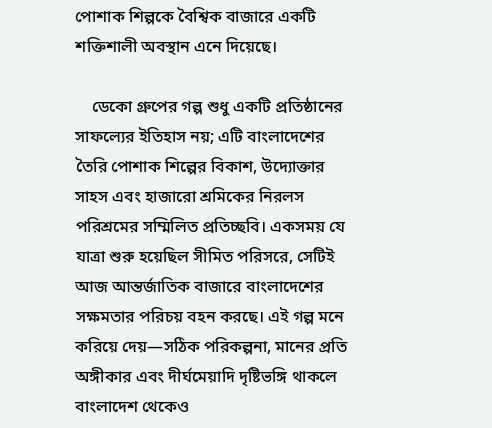পোশাক শিল্পকে বৈশ্বিক বাজারে একটি শক্তিশালী অবস্থান এনে দিয়েছে।

    ডেকো গ্রুপের গল্প শুধু একটি প্রতিষ্ঠানের সাফল্যের ইতিহাস নয়; এটি বাংলাদেশের তৈরি পোশাক শিল্পের বিকাশ, উদ্যোক্তার সাহস এবং হাজারো শ্রমিকের নিরলস পরিশ্রমের সম্মিলিত প্রতিচ্ছবি। একসময় যে যাত্রা শুরু হয়েছিল সীমিত পরিসরে, সেটিই আজ আন্তর্জাতিক বাজারে বাংলাদেশের সক্ষমতার পরিচয় বহন করছে। এই গল্প মনে করিয়ে দেয়—সঠিক পরিকল্পনা, মানের প্রতি অঙ্গীকার এবং দীর্ঘমেয়াদি দৃষ্টিভঙ্গি থাকলে বাংলাদেশ থেকেও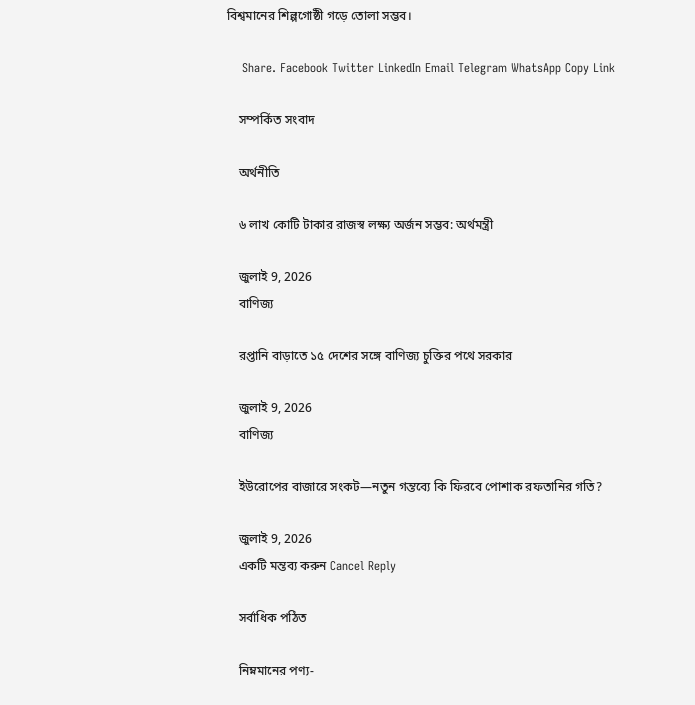বিশ্বমানের শিল্পগোষ্ঠী গড়ে তোলা সম্ভব।

    Share. Facebook Twitter LinkedIn Email Telegram WhatsApp Copy Link

    সম্পর্কিত সংবাদ

    অর্থনীতি

    ৬ লাখ কোটি টাকার রাজস্ব লক্ষ্য অর্জন সম্ভব: অর্থমন্ত্রী

    জুলাই 9, 2026
    বাণিজ্য

    রপ্তানি বাড়াতে ১৫ দেশের সঙ্গে বাণিজ্য চুক্তির পথে সরকার

    জুলাই 9, 2026
    বাণিজ্য

    ইউরোপের বাজারে সংকট—নতুন গন্তব্যে কি ফিরবে পোশাক রফতানির গতি?

    জুলাই 9, 2026
    একটি মন্তব্য করুন Cancel Reply

    সর্বাধিক পঠিত

    নিম্নমানের পণ্য-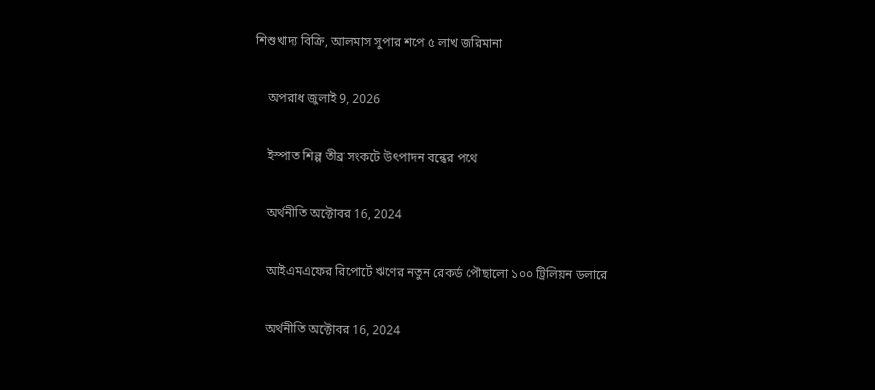শিশুখাদ্য বিক্রি, আলমাস সুপার শপে ৫ লাখ জরিমানা

    অপরাধ জুলাই 9, 2026

    ইস্পাত শিল্প তীব্র সংকটে উৎপাদন বন্ধের পথে

    অর্থনীতি অক্টোবর 16, 2024

    আইএমএফের রিপোর্টে ঋণের নতুন রেকর্ড পৌছালো ১০০ ট্রিলিয়ন ডলারে

    অর্থনীতি অক্টোবর 16, 2024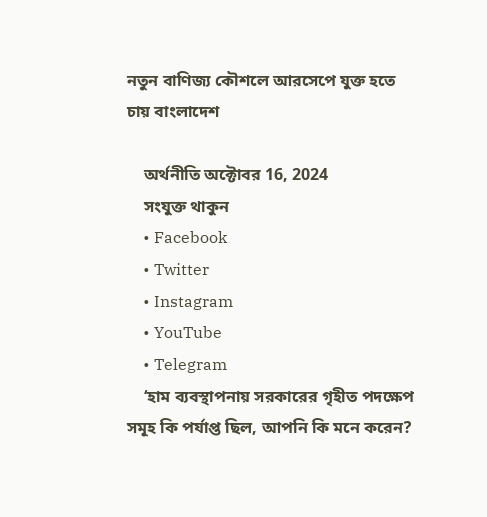নতুন বাণিজ্য কৌশলে আরসেপে যুক্ত হতে চায় বাংলাদেশ

    অর্থনীতি অক্টোবর 16, 2024
    সংযুক্ত থাকুন
    • Facebook
    • Twitter
    • Instagram
    • YouTube
    • Telegram
    ‘হাম ব্যবস্থাপনায় সরকারের গৃহীত পদক্ষেপ সমূহ কি পর্যাপ্ত ছিল, আপনি কি মনে করেন?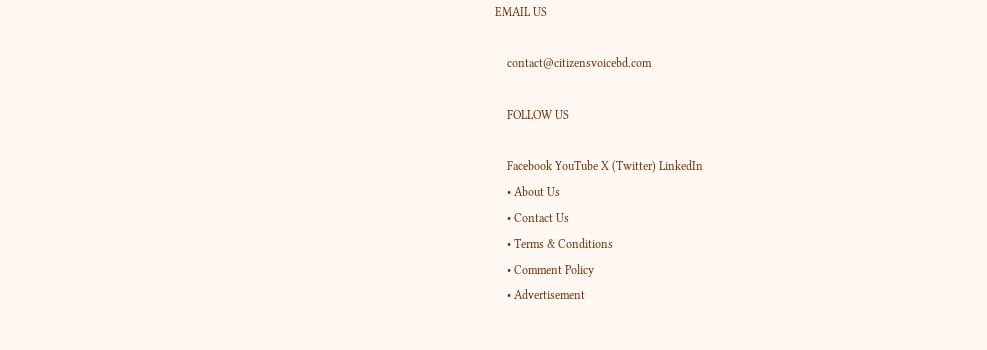EMAIL US

    contact@citizensvoicebd.com

    FOLLOW US

    Facebook YouTube X (Twitter) LinkedIn
    • About Us
    • Contact Us
    • Terms & Conditions
    • Comment Policy
    • Advertisement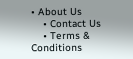• About Us
    • Contact Us
    • Terms & Conditions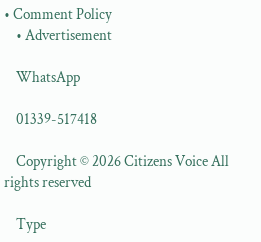• Comment Policy
    • Advertisement

    WhatsApp

    01339-517418

    Copyright © 2026 Citizens Voice All rights reserved

    Type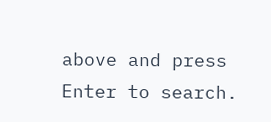above and press Enter to search.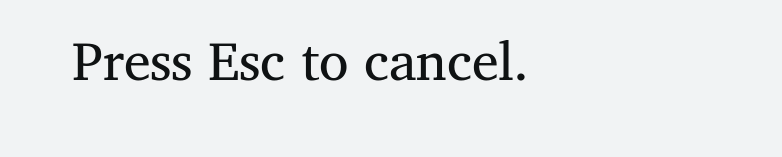Press Esc to cancel.